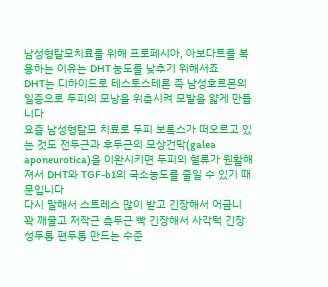남성형탈모치료를 위해 프로페시아, 아보다트를 복용하는 이유는 DHT 농도를 낮추기 위해서죠
DHT는 디하이드로 테스토스테론 즉 남성호르몬의 일종으로 두피의 모낭을 위축시켜 모발을 얇게 만듭니다
요즘 남성형탈모 치료로 두피 보톡스가 떠오르고 있는 것도 전두근과 후두근의 모상건막(galea aponeurotica)을 이완시키면 두피의 혈류가 원활해져서 DHT와 TGF-b1의 국소농도를 줄일 수 있기 때문입니다
다시 말해서 스트레스 많이 받고 긴장해서 어금니 꽉 깨물고 저작근 측두근 빡 긴장해서 사각턱 긴장성두통 편두통 만드는 수준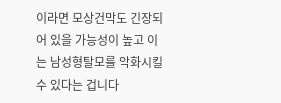이라면 모상건막도 긴장되어 있을 가능성이 높고 이는 남성형탈모를 악화시킬 수 있다는 겁니다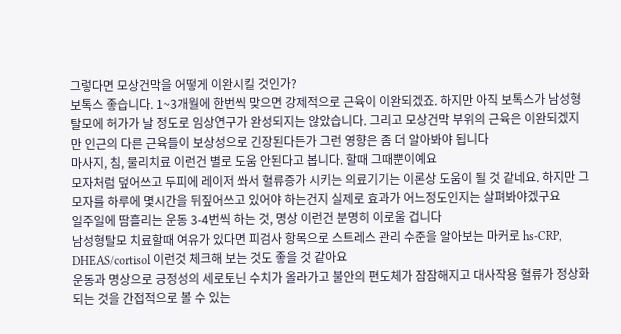그렇다면 모상건막을 어떻게 이완시킬 것인가?
보톡스 좋습니다. 1~3개월에 한번씩 맞으면 강제적으로 근육이 이완되겠죠. 하지만 아직 보톡스가 남성형탈모에 허가가 날 정도로 임상연구가 완성되지는 않았습니다. 그리고 모상건막 부위의 근육은 이완되겠지만 인근의 다른 근육들이 보상성으로 긴장된다든가 그런 영향은 좀 더 알아봐야 됩니다
마사지, 침, 물리치료 이런건 별로 도움 안된다고 봅니다. 할때 그때뿐이예요
모자처럼 덮어쓰고 두피에 레이저 쏴서 혈류증가 시키는 의료기기는 이론상 도움이 될 것 같네요. 하지만 그 모자를 하루에 몇시간을 뒤짚어쓰고 있어야 하는건지 실제로 효과가 어느정도인지는 살펴봐야겠구요
일주일에 땀흘리는 운동 3-4번씩 하는 것, 명상 이런건 분명히 이로울 겁니다
남성형탈모 치료할때 여유가 있다면 피검사 항목으로 스트레스 관리 수준을 알아보는 마커로 hs-CRP, DHEAS/cortisol 이런것 체크해 보는 것도 좋을 것 같아요
운동과 명상으로 긍정성의 세로토닌 수치가 올라가고 불안의 편도체가 잠잠해지고 대사작용 혈류가 정상화되는 것을 간접적으로 볼 수 있는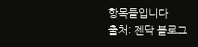항목들입니다
출처: 젠닥 블로그